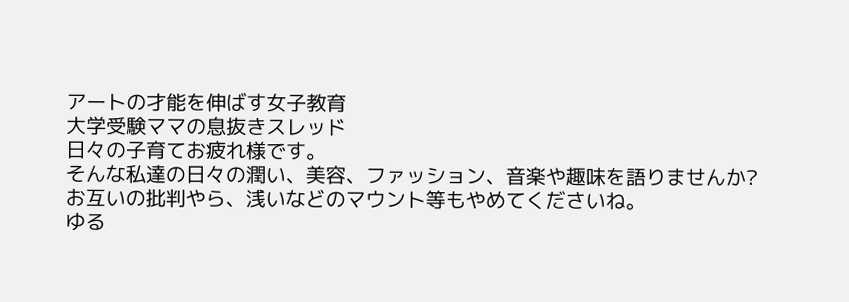アートの才能を伸ばす女子教育
大学受験ママの息抜きスレッド
日々の子育てお疲れ様です。
そんな私達の日々の潤い、美容、ファッション、音楽や趣味を語りませんか?
お互いの批判やら、浅いなどのマウント等もやめてくださいね。
ゆる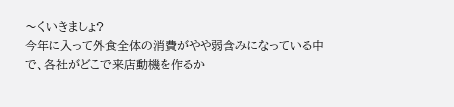〜くいきましょ?
今年に入って外食全体の消費がやや弱含みになっている中で、各社がどこで来店動機を作るか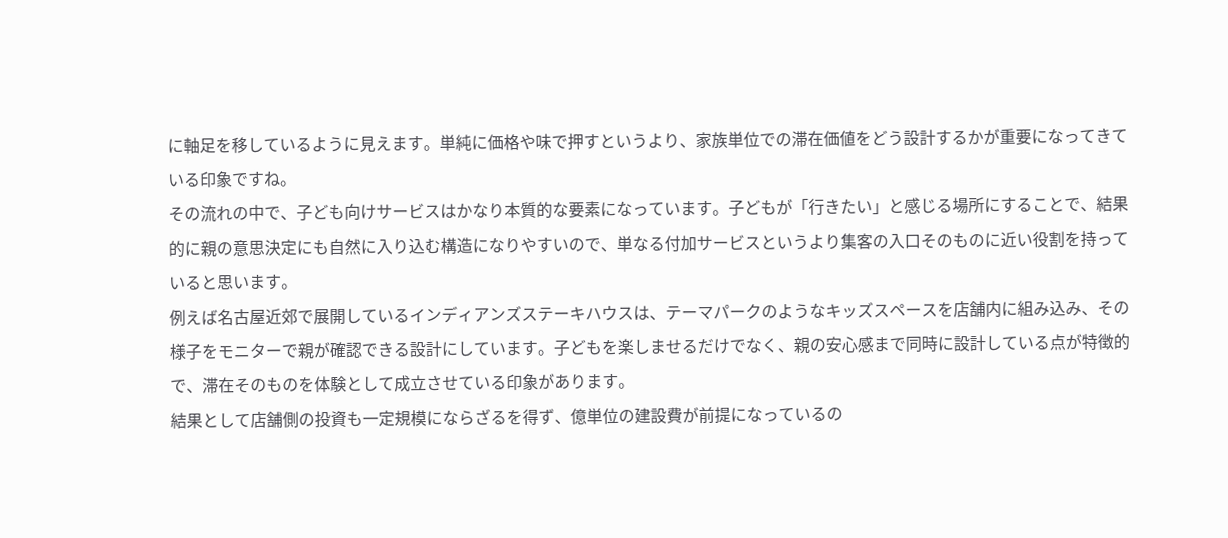に軸足を移しているように見えます。単純に価格や味で押すというより、家族単位での滞在価値をどう設計するかが重要になってきている印象ですね。
その流れの中で、子ども向けサービスはかなり本質的な要素になっています。子どもが「行きたい」と感じる場所にすることで、結果的に親の意思決定にも自然に入り込む構造になりやすいので、単なる付加サービスというより集客の入口そのものに近い役割を持っていると思います。
例えば名古屋近郊で展開しているインディアンズステーキハウスは、テーマパークのようなキッズスペースを店舗内に組み込み、その様子をモニターで親が確認できる設計にしています。子どもを楽しませるだけでなく、親の安心感まで同時に設計している点が特徴的で、滞在そのものを体験として成立させている印象があります。
結果として店舗側の投資も一定規模にならざるを得ず、億単位の建設費が前提になっているの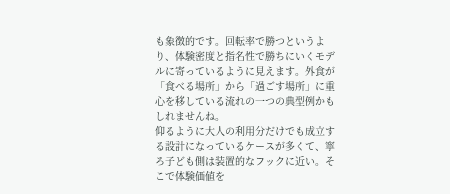も象徴的です。回転率で勝つというより、体験密度と指名性で勝ちにいくモデルに寄っているように見えます。外食が「食べる場所」から「過ごす場所」に重心を移している流れの一つの典型例かもしれませんね。
仰るように大人の利用分だけでも成立する設計になっているケースが多くて、寧ろ子ども側は装置的なフックに近い。そこで体験価値を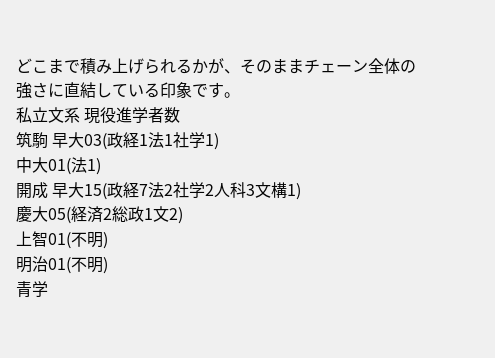どこまで積み上げられるかが、そのままチェーン全体の強さに直結している印象です。
私立文系 現役進学者数
筑駒 早大03(政経1法1社学1)
中大01(法1)
開成 早大15(政経7法2社学2人科3文構1)
慶大05(経済2総政1文2)
上智01(不明)
明治01(不明)
青学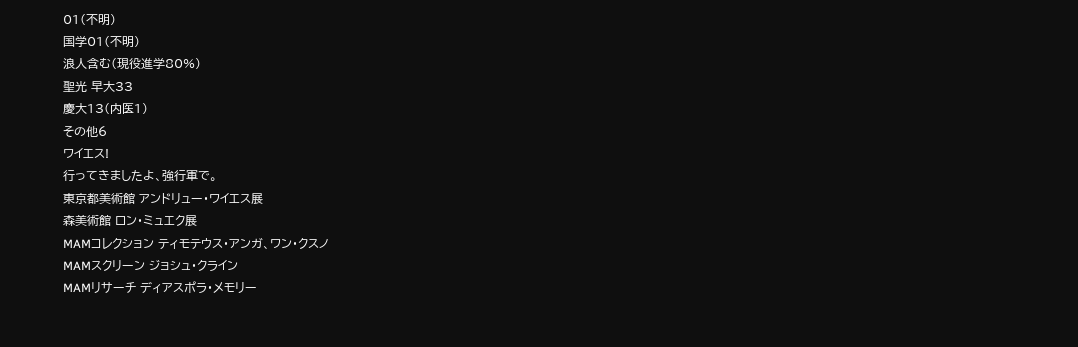01(不明)
国学01(不明)
浪人含む(現役進学80%)
聖光 早大33
慶大13(内医1)
その他6
ワイエス!
行ってきましたよ、強行軍で。
東京都美術館 アンドリュー・ワイエス展
森美術館 ロン・ミュエク展
MAMコレクション ティモテウス・アンガ、ワン・クスノ
MAMスクリーン ジョシュ・クライン
MAMリサーチ ディアスポラ・メモリー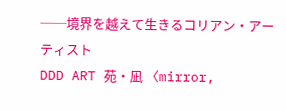──境界を越えて生きるコリアン・アーティスト
DDD ART 苑・凪 〈mirror,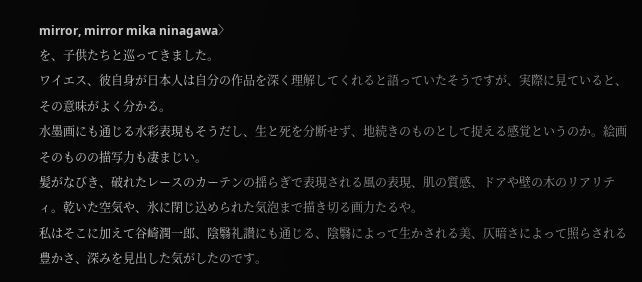mirror, mirror mika ninagawa〉
を、子供たちと巡ってきました。
ワイエス、彼自身が日本人は自分の作品を深く理解してくれると語っていたそうですが、実際に見ていると、その意味がよく分かる。
水墨画にも通じる水彩表現もそうだし、生と死を分断せず、地続きのものとして捉える感覚というのか。絵画そのものの描写力も凄まじい。
髪がなびき、破れたレースのカーテンの揺らぎで表現される風の表現、肌の質感、ドアや壁の木のリアリティ。乾いた空気や、氷に閉じ込められた気泡まで描き切る画力たるや。
私はそこに加えて谷崎潤一郎、陰翳礼讃にも通じる、陰翳によって生かされる美、仄暗さによって照らされる豊かさ、深みを見出した気がしたのです。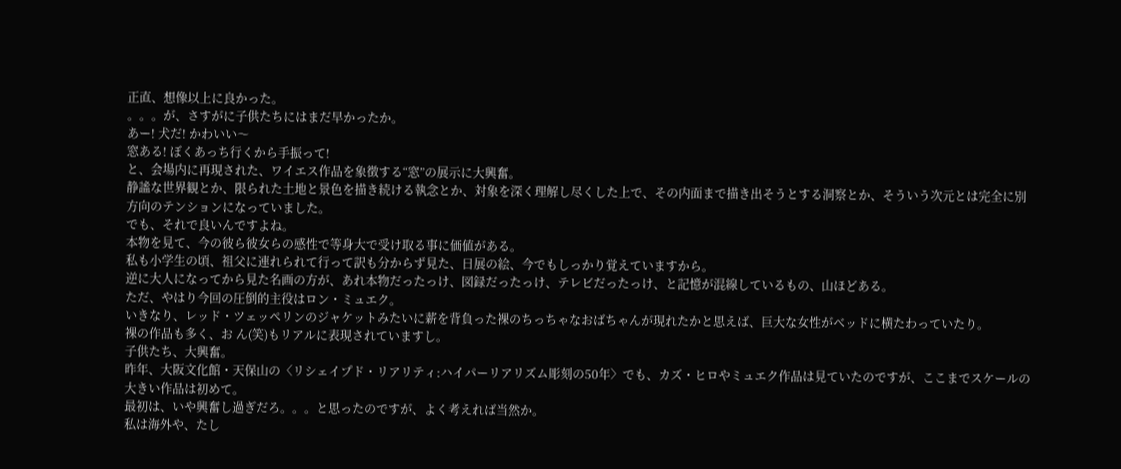正直、想像以上に良かった。
。。。が、さすがに子供たちにはまだ早かったか。
あー! 犬だ! かわいい〜
窓ある! ぼくあっち行くから手振って!
と、会場内に再現された、ワイエス作品を象徴する“窓”の展示に大興奮。
静謐な世界観とか、限られた土地と景色を描き続ける執念とか、対象を深く理解し尽くした上で、その内面まで描き出そうとする洞察とか、そういう次元とは完全に別方向のテンションになっていました。
でも、それで良いんですよね。
本物を見て、今の彼ら彼女らの感性で等身大で受け取る事に価値がある。
私も小学生の頃、祖父に連れられて行って訳も分からず見た、日展の絵、今でもしっかり覚えていますから。
逆に大人になってから見た名画の方が、あれ本物だったっけ、図録だったっけ、テレビだったっけ、と記憶が混線しているもの、山ほどある。
ただ、やはり今回の圧倒的主役はロン・ミュエク。
いきなり、レッド・ツェッペリンのジャケットみたいに薪を背負った裸のちっちゃなおばちゃんが現れたかと思えば、巨大な女性がベッドに横たわっていたり。
裸の作品も多く、お ん(笑)もリアルに表現されていますし。
子供たち、大興奮。
昨年、大阪文化館・天保山の〈リシェイプド・リアリティ:ハイパーリアリズム彫刻の50年〉でも、カズ・ヒロやミュエク作品は見ていたのですが、ここまでスケールの大きい作品は初めて。
最初は、いや興奮し過ぎだろ。。。と思ったのですが、よく考えれば当然か。
私は海外や、たし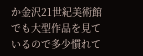か金沢21世紀美術館でも大型作品を見ているので多少慣れて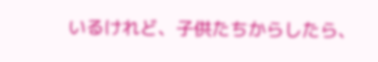いるけれど、子供たちからしたら、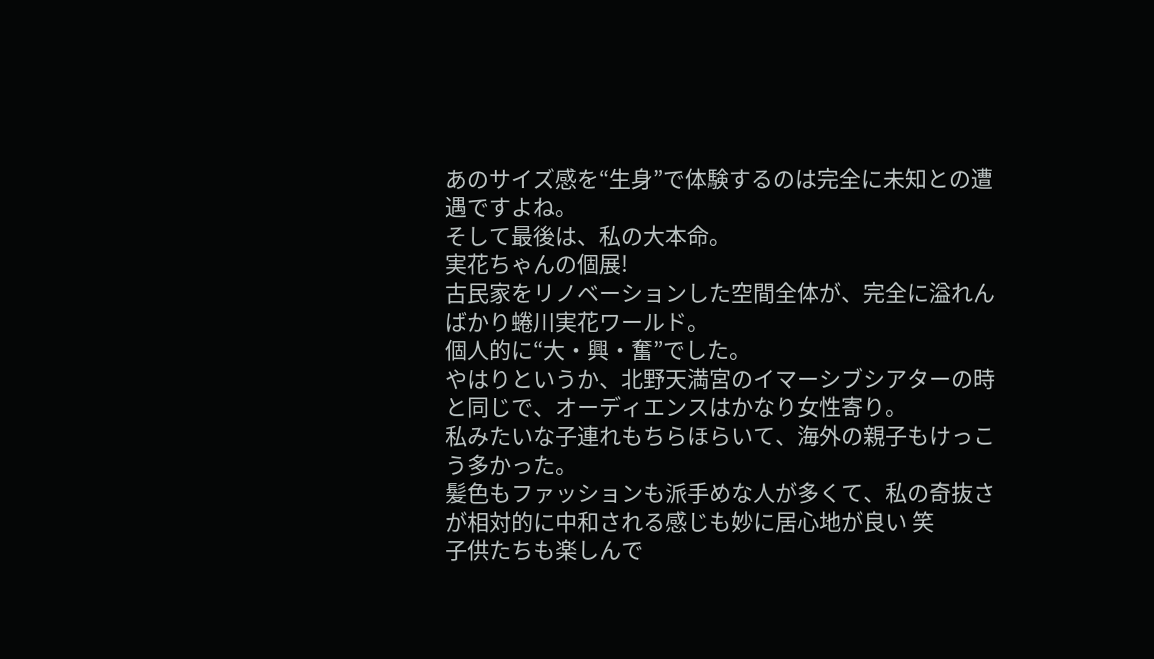あのサイズ感を“生身”で体験するのは完全に未知との遭遇ですよね。
そして最後は、私の大本命。
実花ちゃんの個展!
古民家をリノベーションした空間全体が、完全に溢れんばかり蜷川実花ワールド。
個人的に“大・興・奮”でした。
やはりというか、北野天満宮のイマーシブシアターの時と同じで、オーディエンスはかなり女性寄り。
私みたいな子連れもちらほらいて、海外の親子もけっこう多かった。
髪色もファッションも派手めな人が多くて、私の奇抜さが相対的に中和される感じも妙に居心地が良い 笑
子供たちも楽しんで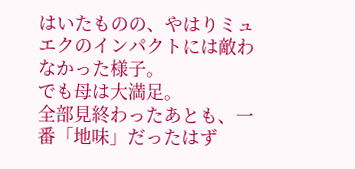はいたものの、やはりミュエクのインパクトには敵わなかった様子。
でも母は大満足。
全部見終わったあとも、一番「地味」だったはず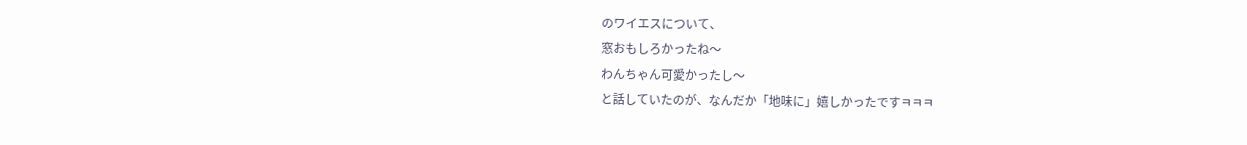のワイエスについて、
窓おもしろかったね〜
わんちゃん可愛かったし〜
と話していたのが、なんだか「地味に」嬉しかったですㅋㅋㅋ